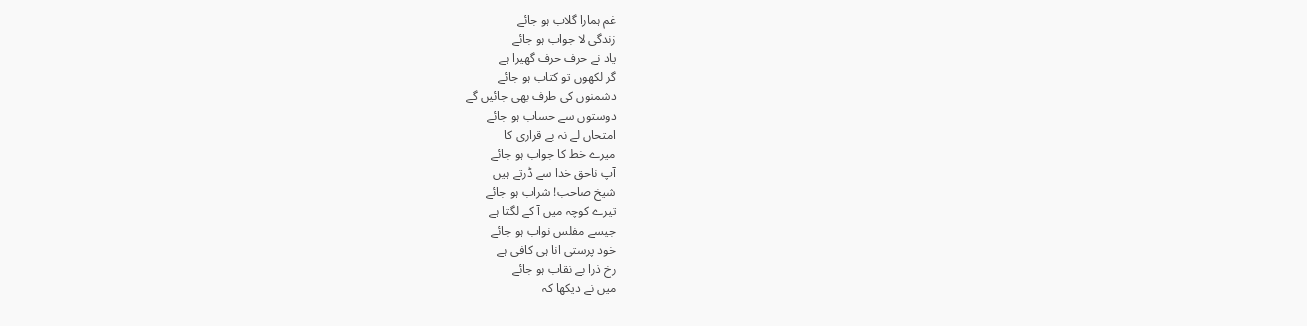غم ہمارا گلاب ہو جائے
زندگی لا جواب ہو جائے
یاد نے حرف حرف گھیرا ہے
گر لکھوں تو کتاب ہو جائے
دشمنوں کی طرف بھی جائیں گے
دوستوں سے حساب ہو جائے
امتحاں لے نہ بے قراری کا
میرے خط کا جواب ہو جائے
آپ ناحق خدا سے ڈرتے ہیں
شیخ صاحب! شراب ہو جائے
تیرے کوچہ میں آ کے لگتا ہے
جیسے مفلس نواب ہو جائے
خود پرستی انا ہی کافی ہے
رخ ذرا بے نقاب ہو جائے
میں نے دیکھا کہ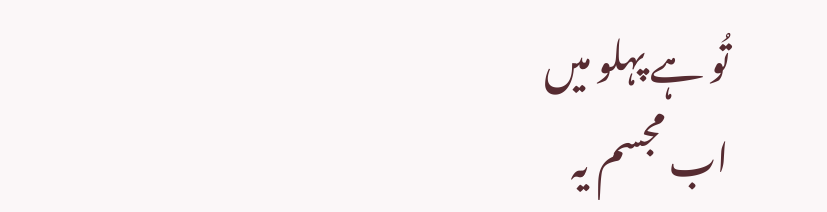تُو ہے پہلو میں
اب مجسم یہ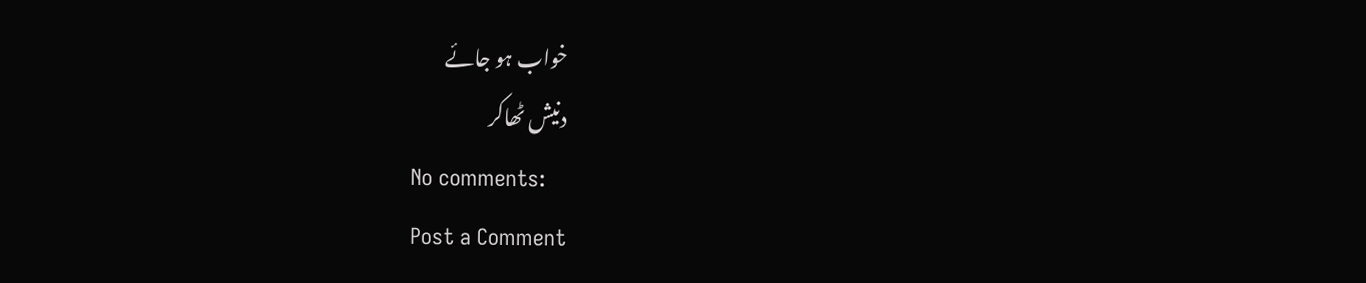خواب ہو جائے
دنیش ٹھاکر
No comments:
Post a Comment